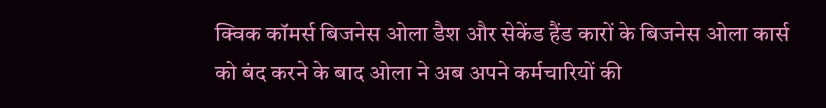क्विक कॉमर्स बिजनेस ओला डैश और सेकेंड हैंड कारों के बिजनेस ओला कार्स को बंद करने के बाद ओला ने अब अपने कर्मचारियों की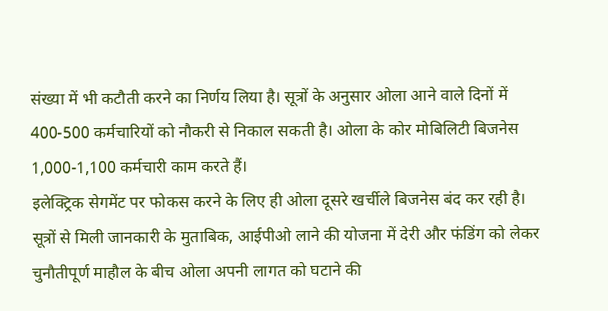संख्या में भी कटौती करने का निर्णय लिया है। सूत्रों के अनुसार ओला आने वाले दिनों में 400-500 कर्मचारियों को नौकरी से निकाल सकती है। ओला के कोर मोबिलिटी बिजनेस 1,000-1,100 कर्मचारी काम करते हैं।
इलेक्ट्रिक सेगमेंट पर फोकस करने के लिए ही ओला दूसरे खर्चीले बिजनेस बंद कर रही है। सूत्रों से मिली जानकारी के मुताबिक, आईपीओ लाने की योजना में देरी और फंडिंग को लेकर चुनौतीपूर्ण माहौल के बीच ओला अपनी लागत को घटाने की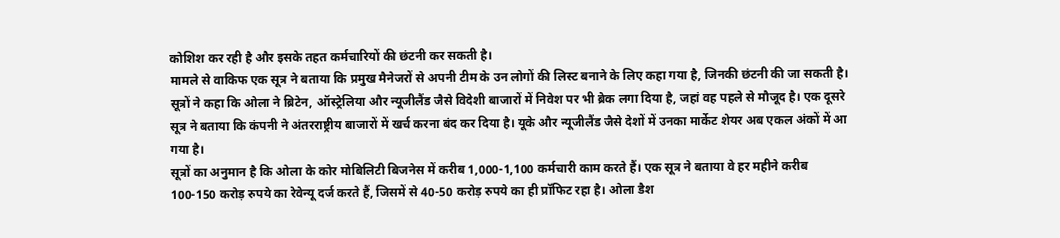कोशिश कर रही है और इसके तहत कर्मचारियों की छंटनी कर सकती है।
मामले से वाकिफ एक सूत्र ने बताया कि प्रमुख मैनेजरों से अपनी टीम के उन लोगों की लिस्ट बनाने के लिए कहा गया है, जिनकी छंटनी की जा सकती है। सूत्रों ने कहा कि ओला ने ब्रिटेन, ऑस्ट्रेलिया और न्यूजीलैंड जैसे विदेशी बाजारों में निवेश पर भी ब्रेक लगा दिया है, जहां वह पहले से मौजूद है। एक दूसरे सूत्र ने बताया कि कंपनी ने अंतरराष्ट्रीय बाजारों में खर्च करना बंद कर दिया है। यूके और न्यूजीलैंड जैसे देशों में उनका मार्केट शेयर अब एकल अंकों में आ गया है।
सूत्रों का अनुमान है कि ओला के कोर मोबिलिटी बिजनेस में करीब 1,000-1,100 कर्मचारी काम करते हैं। एक सूत्र ने बताया वे हर महीने करीब 100-150 करोड़ रुपये का रेवेन्यू दर्ज करते हैं, जिसमें से 40-50 करोड़ रुपये का ही प्रॉफिट रहा है। ओला डैश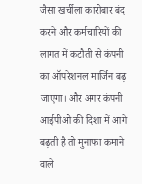जैसा खर्चीला कारोबार बंद करने और कर्मचारियों की लागत में कटौती से कंपनी का ऑपरेशनल मार्जिन बढ़ जाएगा। और अगर कंपनी आईपीओ की दिशा में आगे बढ़ती है तो मुनाफा कमाने वाले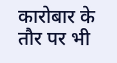कारोबार के तौर पर भी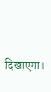दिखाएगा।